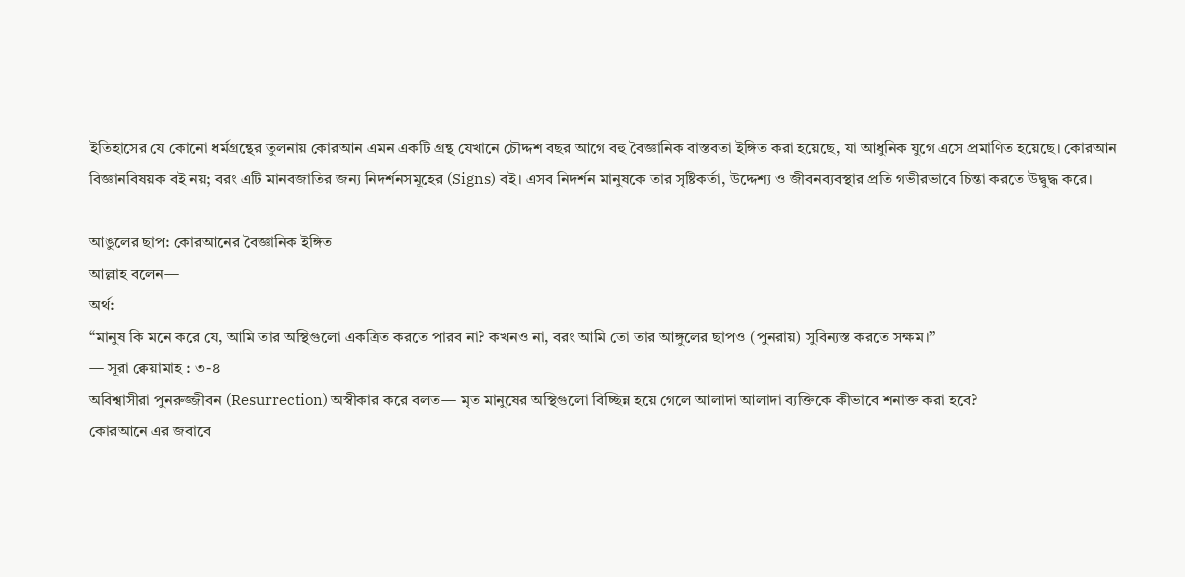ইতিহাসের যে কোনো ধর্মগ্রন্থের তুলনায় কোরআন এমন একটি গ্রন্থ যেখানে চৌদ্দশ বছর আগে বহু বৈজ্ঞানিক বাস্তবতা ইঙ্গিত করা হয়েছে, যা আধুনিক যুগে এসে প্রমাণিত হয়েছে। কোরআন বিজ্ঞানবিষয়ক বই নয়; বরং এটি মানবজাতির জন্য নিদর্শনসমূহের (Signs) বই। এসব নিদর্শন মানুষকে তার সৃষ্টিকর্তা, উদ্দেশ্য ও জীবনব্যবস্থার প্রতি গভীরভাবে চিন্তা করতে উদ্বুদ্ধ করে।

আঙুলের ছাপ: কোরআনের বৈজ্ঞানিক ইঙ্গিত
আল্লাহ বলেন—
অর্থ:
“মানুষ কি মনে করে যে, আমি তার অস্থিগুলো একত্রিত করতে পারব না? কখনও না, বরং আমি তো তার আঙ্গুলের ছাপও (পুনরায়) সুবিন্যস্ত করতে সক্ষম।”
— সূরা ক্বেয়ামাহ : ৩-৪
অবিশ্বাসীরা পুনরুজ্জীবন (Resurrection) অস্বীকার করে বলত— মৃত মানুষের অস্থিগুলো বিচ্ছিন্ন হয়ে গেলে আলাদা আলাদা ব্যক্তিকে কীভাবে শনাক্ত করা হবে?
কোরআনে এর জবাবে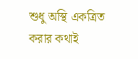শুধু অস্থি একত্রিত করার কথাই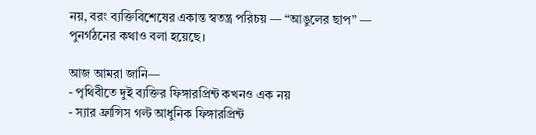নয়, বরং ব্যক্তিবিশেষের একান্ত স্বতন্ত্র পরিচয় — “আঙুলের ছাপ” — পুনর্গঠনের কথাও বলা হয়েছে।

আজ আমরা জানি—
- পৃথিবীতে দুই ব্যক্তির ফিঙ্গারপ্রিন্ট কখনও এক নয়
- স্যার ফ্রান্সিস গল্ট আধুনিক ফিঙ্গারপ্রিন্ট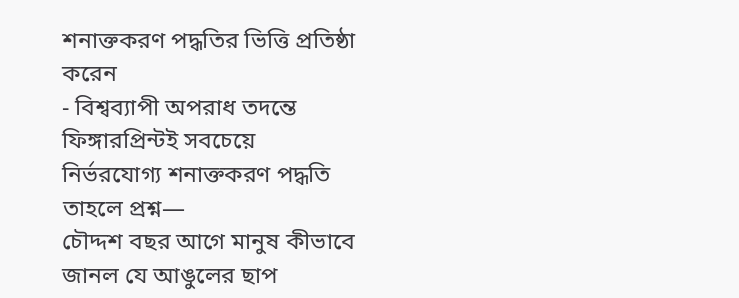শনাক্তকরণ পদ্ধতির ভিত্তি প্রতিষ্ঠা করেন
- বিশ্বব্যাপী অপরাধ তদন্তে ফিঙ্গারপ্রিন্টই সবচেয়ে নির্ভরযোগ্য শনাক্তকরণ পদ্ধতি
তাহলে প্রশ্ন—
চৌদ্দশ বছর আগে মানুষ কীভাবে জানল যে আঙুলের ছাপ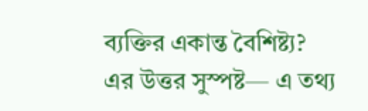ব্যক্তির একান্ত বৈশিষ্ট্য?
এর উত্তর সুস্পষ্ট— এ তথ্য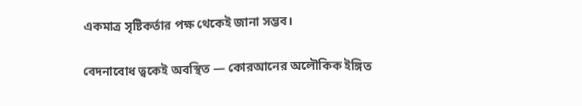একমাত্র সৃষ্টিকর্তার পক্ষ থেকেই জানা সম্ভব।

বেদনাবোধ ত্বকেই অবস্থিত — কোরআনের অলৌকিক ইঙ্গিত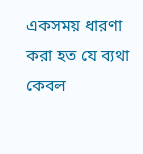একসময় ধারণা করা হত যে ব্যথা কেবল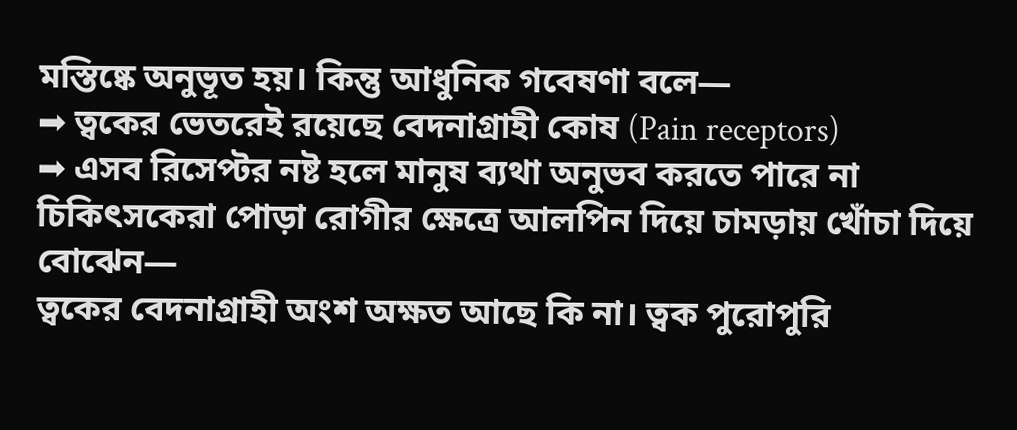মস্তিষ্কে অনুভূত হয়। কিন্তু আধুনিক গবেষণা বলে—
➡ ত্বকের ভেতরেই রয়েছে বেদনাগ্রাহী কোষ (Pain receptors)
➡ এসব রিসেপ্টর নষ্ট হলে মানুষ ব্যথা অনুভব করতে পারে না
চিকিৎসকেরা পোড়া রোগীর ক্ষেত্রে আলপিন দিয়ে চামড়ায় খোঁচা দিয়ে বোঝেন—
ত্বকের বেদনাগ্রাহী অংশ অক্ষত আছে কি না। ত্বক পুরোপুরি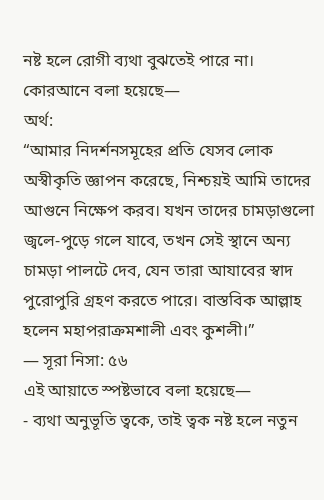নষ্ট হলে রোগী ব্যথা বুঝতেই পারে না।
কোরআনে বলা হয়েছে—
অর্থ:
“আমার নিদর্শনসমূহের প্রতি যেসব লোক অস্বীকৃতি জ্ঞাপন করেছে, নিশ্চয়ই আমি তাদের আগুনে নিক্ষেপ করব। যখন তাদের চামড়াগুলো জ্বলে-পুড়ে গলে যাবে, তখন সেই স্থানে অন্য চামড়া পালটে দেব, যেন তারা আযাবের স্বাদ পুরোপুরি গ্রহণ করতে পারে। বাস্তবিক আল্লাহ হলেন মহাপরাক্রমশালী এবং কুশলী।”
— সূরা নিসা: ৫৬
এই আয়াতে স্পষ্টভাবে বলা হয়েছে—
- ব্যথা অনুভূতি ত্বকে, তাই ত্বক নষ্ট হলে নতুন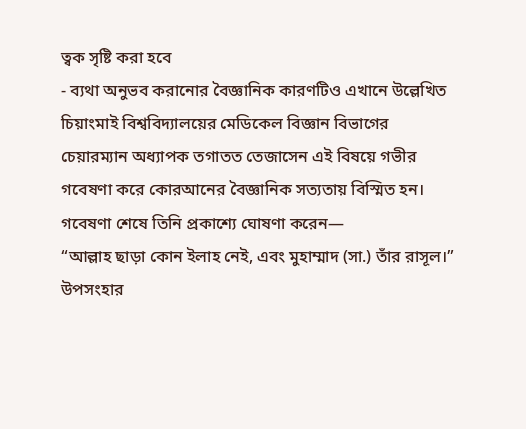ত্বক সৃষ্টি করা হবে
- ব্যথা অনুভব করানোর বৈজ্ঞানিক কারণটিও এখানে উল্লেখিত
চিয়াংমাই বিশ্ববিদ্যালয়ের মেডিকেল বিজ্ঞান বিভাগের চেয়ারম্যান অধ্যাপক তগাতত তেজাসেন এই বিষয়ে গভীর গবেষণা করে কোরআনের বৈজ্ঞানিক সত্যতায় বিস্মিত হন।
গবেষণা শেষে তিনি প্রকাশ্যে ঘোষণা করেন—
“আল্লাহ ছাড়া কোন ইলাহ নেই, এবং মুহাম্মাদ (সা.) তাঁর রাসূল।”
উপসংহার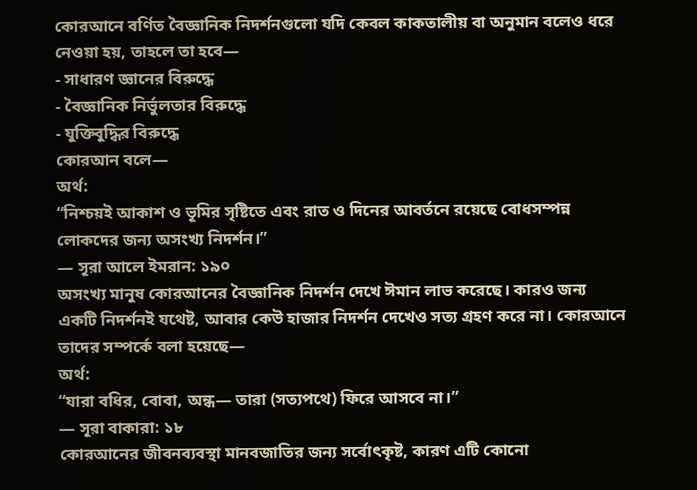কোরআনে বর্ণিত বৈজ্ঞানিক নিদর্শনগুলো যদি কেবল কাকতালীয় বা অনুমান বলেও ধরে নেওয়া হয়, তাহলে তা হবে—
- সাধারণ জ্ঞানের বিরুদ্ধে
- বৈজ্ঞানিক নির্ভুলতার বিরুদ্ধে
- যুক্তিবুদ্ধির বিরুদ্ধে
কোরআন বলে—
অর্থ:
“নিশ্চয়ই আকাশ ও ভূমির সৃষ্টিতে এবং রাত ও দিনের আবর্তনে রয়েছে বোধসম্পন্ন লোকদের জন্য অসংখ্য নিদর্শন।”
— সূরা আলে ইমরান: ১৯০
অসংখ্য মানুষ কোরআনের বৈজ্ঞানিক নিদর্শন দেখে ঈমান লাভ করেছে। কারও জন্য একটি নিদর্শনই যথেষ্ট, আবার কেউ হাজার নিদর্শন দেখেও সত্য গ্রহণ করে না। কোরআনে তাদের সম্পর্কে বলা হয়েছে—
অর্থ:
“যারা বধির, বোবা, অন্ধ— তারা (সত্যপথে) ফিরে আসবে না।”
— সূরা বাকারা: ১৮
কোরআনের জীবনব্যবস্থা মানবজাতির জন্য সর্বোৎকৃষ্ট, কারণ এটি কোনো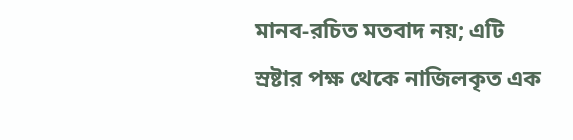মানব-রচিত মতবাদ নয়; এটি স্রষ্টার পক্ষ থেকে নাজিলকৃত এক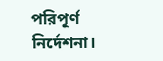পরিপূর্ণ নির্দেশনা।